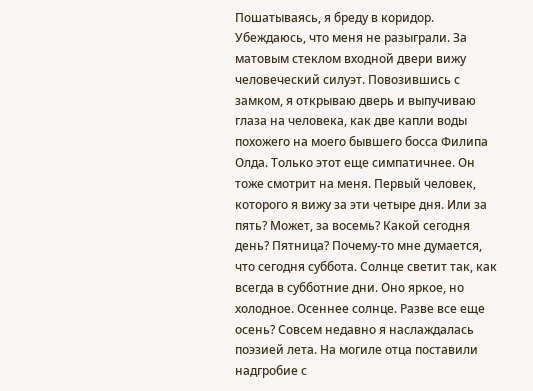Пошатываясь, я бреду в коридор. Убеждаюсь, что меня не разыграли. За матовым стеклом входной двери вижу человеческий силуэт. Повозившись с замком, я открываю дверь и выпучиваю глаза на человека, как две капли воды похожего на моего бывшего босса Филипа Олда. Только этот еще симпатичнее. Он тоже смотрит на меня. Первый человек, которого я вижу за эти четыре дня. Или за пять? Может, за восемь? Какой сегодня день? Пятница? Почему-то мне думается, что сегодня суббота. Солнце светит так, как всегда в субботние дни. Оно яркое, но холодное. Осеннее солнце. Разве все еще осень? Совсем недавно я наслаждалась поэзией лета. На могиле отца поставили надгробие с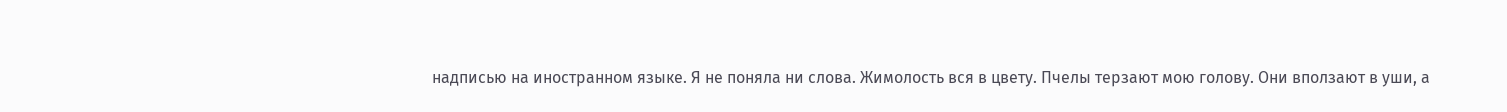надписью на иностранном языке. Я не поняла ни слова. Жимолость вся в цвету. Пчелы терзают мою голову. Они вползают в уши, а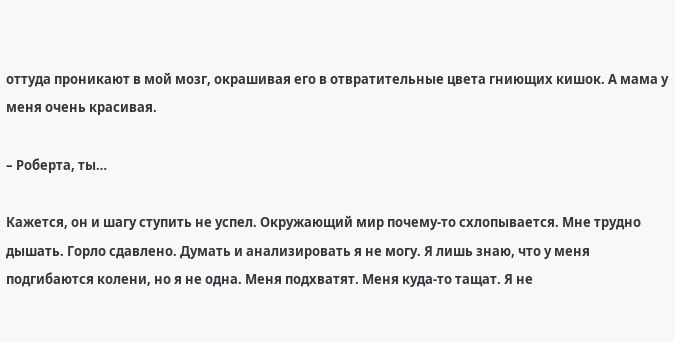оттуда проникают в мой мозг, окрашивая его в отвратительные цвета гниющих кишок. А мама у меня очень красивая.

– Роберта, ты…

Кажется, он и шагу ступить не успел. Окружающий мир почему-то схлопывается. Мне трудно дышать. Горло сдавлено. Думать и анализировать я не могу. Я лишь знаю, что у меня подгибаются колени, но я не одна. Меня подхватят. Меня куда-то тащат. Я не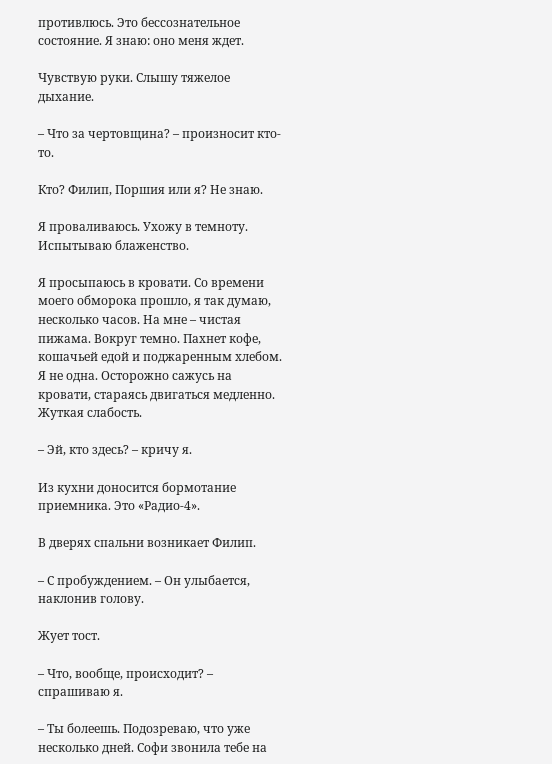противлюсь. Это бессознательное состояние. Я знаю: оно меня ждет.

Чувствую руки. Слышу тяжелое дыхание.

– Что за чертовщина? – произносит кто-то.

Кто? Филип, Поршия или я? Не знаю.

Я проваливаюсь. Ухожу в темноту. Испытываю блаженство.

Я просыпаюсь в кровати. Со времени моего обморока прошло, я так думаю, несколько часов. На мне – чистая пижама. Вокруг темно. Пахнет кофе, кошачьей едой и поджаренным хлебом. Я не одна. Осторожно сажусь на кровати, стараясь двигаться медленно. Жуткая слабость.

– Эй, кто здесь? – кричу я.

Из кухни доносится бормотание приемника. Это «Радио-4».

В дверях спальни возникает Филип.

– С пробуждением. – Он улыбается, наклонив голову.

Жует тост.

– Что, вообще, происходит? – спрашиваю я.

– Ты болеешь. Подозреваю, что уже несколько дней. Софи звонила тебе на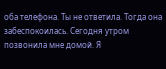оба телефона. Ты не ответила. Тогда она забеспокоилась. Сегодня утром позвонила мне домой. Я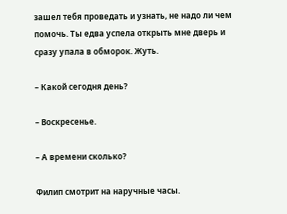зашел тебя проведать и узнать, не надо ли чем помочь. Ты едва успела открыть мне дверь и сразу упала в обморок. Жуть.

– Какой сегодня день?

– Воскресенье.

– А времени сколько?

Филип смотрит на наручные часы.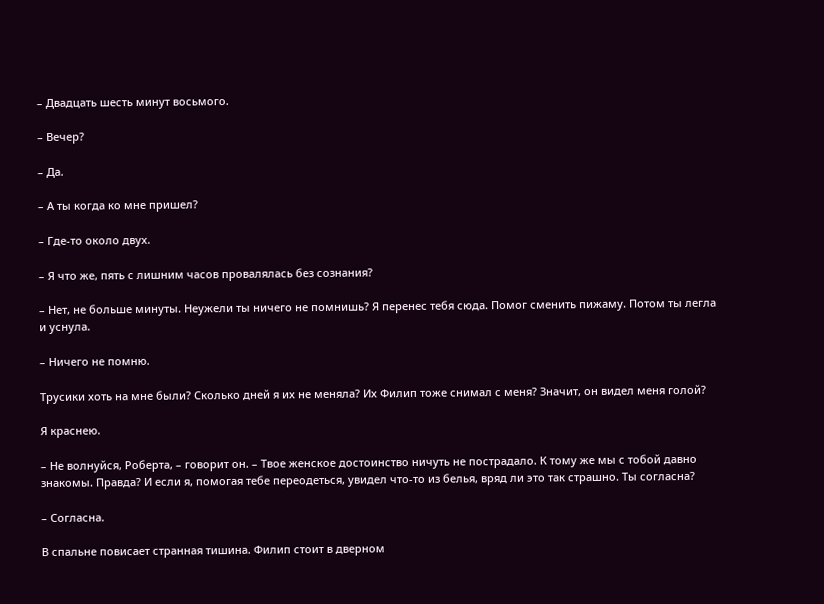– Двадцать шесть минут восьмого.

– Вечер?

– Да.

– А ты когда ко мне пришел?

– Где-то около двух.

– Я что же, пять с лишним часов провалялась без сознания?

– Нет, не больше минуты. Неужели ты ничего не помнишь? Я перенес тебя сюда. Помог сменить пижаму. Потом ты легла и уснула.

– Ничего не помню.

Трусики хоть на мне были? Сколько дней я их не меняла? Их Филип тоже снимал с меня? Значит, он видел меня голой?

Я краснею.

– Не волнуйся, Роберта, – говорит он. – Твое женское достоинство ничуть не пострадало. К тому же мы с тобой давно знакомы. Правда? И если я, помогая тебе переодеться, увидел что-то из белья, вряд ли это так страшно. Ты согласна?

– Согласна.

В спальне повисает странная тишина. Филип стоит в дверном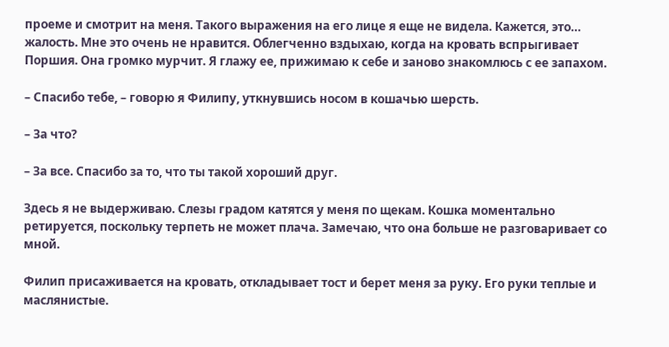проеме и смотрит на меня. Такого выражения на его лице я еще не видела. Кажется, это… жалость. Мне это очень не нравится. Облегченно вздыхаю, когда на кровать вспрыгивает Поршия. Она громко мурчит. Я глажу ее, прижимаю к себе и заново знакомлюсь с ее запахом.

– Спасибо тебе, – говорю я Филипу, уткнувшись носом в кошачью шерсть.

– За что?

– За все. Спасибо за то, что ты такой хороший друг.

Здесь я не выдерживаю. Слезы градом катятся у меня по щекам. Кошка моментально ретируется, поскольку терпеть не может плача. Замечаю, что она больше не разговаривает со мной.

Филип присаживается на кровать, откладывает тост и берет меня за руку. Его руки теплые и маслянистые.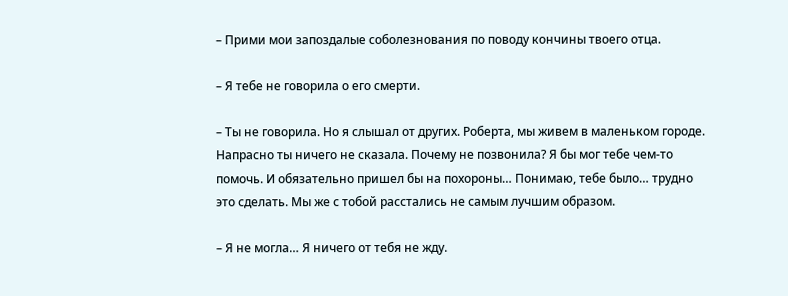– Прими мои запоздалые соболезнования по поводу кончины твоего отца.

– Я тебе не говорила о его смерти.

– Ты не говорила. Но я слышал от других. Роберта, мы живем в маленьком городе. Напрасно ты ничего не сказала. Почему не позвонила? Я бы мог тебе чем-то помочь. И обязательно пришел бы на похороны… Понимаю, тебе было… трудно это сделать. Мы же с тобой расстались не самым лучшим образом.

– Я не могла… Я ничего от тебя не жду.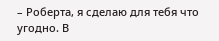– Роберта, я сделаю для тебя что угодно. В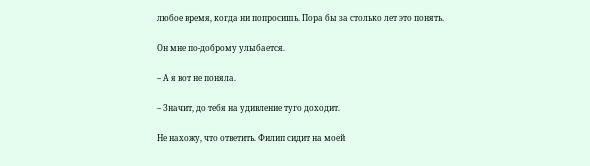любое время, когда ни попросишь. Пора бы за столько лет это понять.

Он мне по-доброму улыбается.

– А я вот не поняла.

– Значит, до тебя на удивление туго доходит.

Не нахожу, что ответить. Филип сидит на моей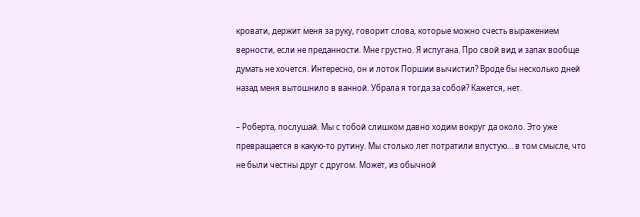кровати, держит меня за руку, говорит слова, которые можно счесть выражением верности, если не преданности. Мне грустно. Я испугана. Про свой вид и запах вообще думать не хочется. Интересно, он и лоток Поршии вычистил? Вроде бы несколько дней назад меня вытошнило в ванной. Убрала я тогда за собой? Кажется, нет.

– Роберта, послушай. Мы с тобой слишком давно ходим вокруг да около. Это уже превращается в какую-то рутину. Мы столько лет потратили впустую… в том смысле, что не были честны друг с другом. Может, из обычной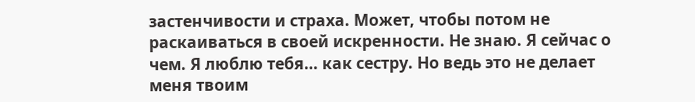застенчивости и страха. Может, чтобы потом не раскаиваться в своей искренности. Не знаю. Я сейчас о чем. Я люблю тебя… как сестру. Но ведь это не делает меня твоим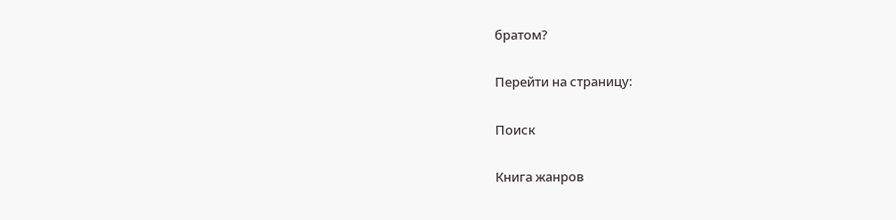братом?

Перейти на страницу:

Поиск

Книга жанров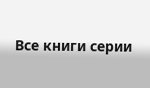Все книги серии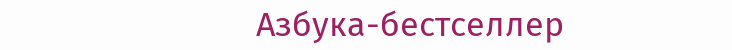Азбука-бестселлер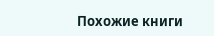Похожие книги